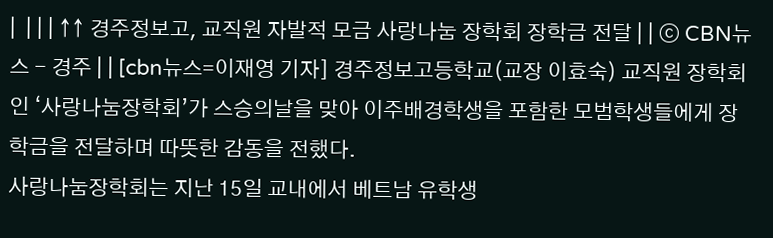|  | | | ↑↑ 경주정보고, 교직원 자발적 모금 사랑나눔 장학회 장학금 전달 | | ⓒ CBN뉴스 - 경주 | | [cbn뉴스=이재영 기자] 경주정보고등학교(교장 이효숙) 교직원 장학회인 ‘사랑나눔장학회’가 스승의날을 맞아 이주배경학생을 포함한 모범학생들에게 장학금을 전달하며 따뜻한 감동을 전했다.
사랑나눔장학회는 지난 15일 교내에서 베트남 유학생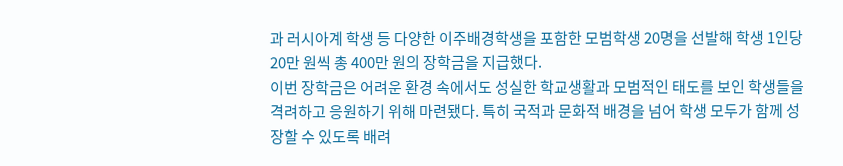과 러시아계 학생 등 다양한 이주배경학생을 포함한 모범학생 20명을 선발해 학생 1인당 20만 원씩 총 400만 원의 장학금을 지급했다.
이번 장학금은 어려운 환경 속에서도 성실한 학교생활과 모범적인 태도를 보인 학생들을 격려하고 응원하기 위해 마련됐다. 특히 국적과 문화적 배경을 넘어 학생 모두가 함께 성장할 수 있도록 배려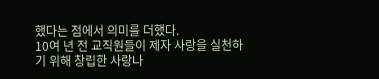했다는 점에서 의미를 더했다.
10여 년 전 교직원들이 제자 사랑을 실천하기 위해 창립한 사랑나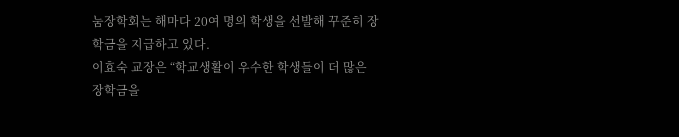눔장학회는 해마다 20여 명의 학생을 선발해 꾸준히 장학금을 지급하고 있다.
이효숙 교장은 “학교생활이 우수한 학생들이 더 많은 장학금을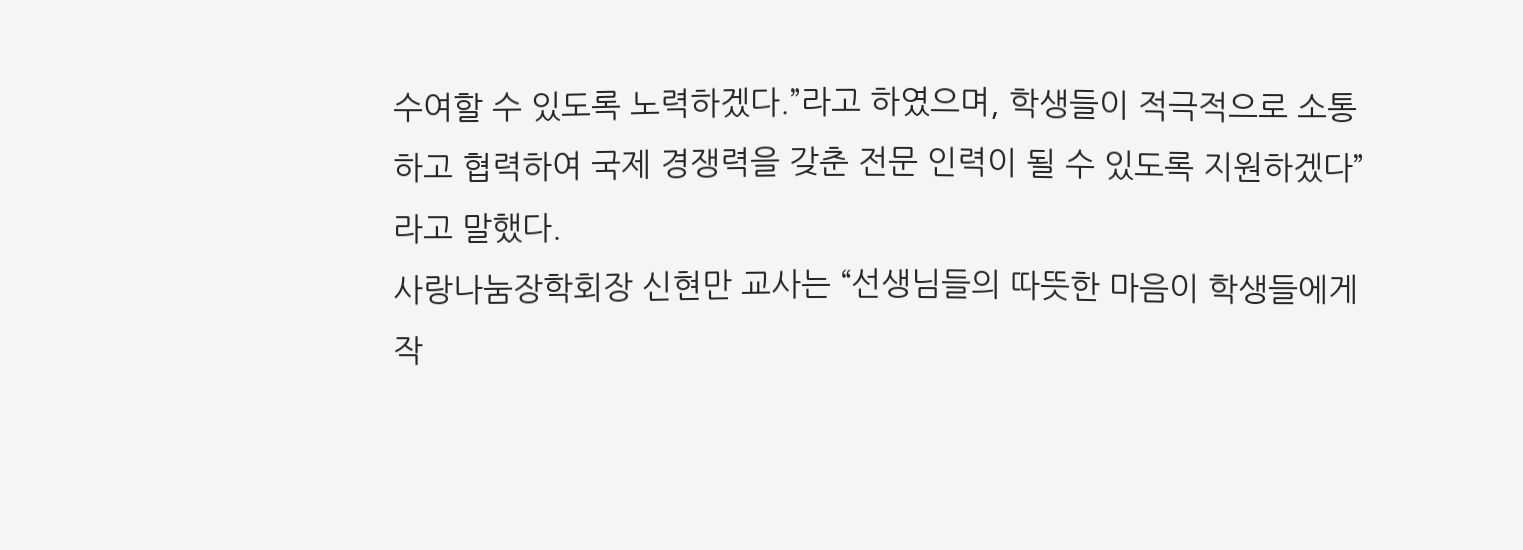수여할 수 있도록 노력하겠다.”라고 하였으며, 학생들이 적극적으로 소통하고 협력하여 국제 경쟁력을 갖춘 전문 인력이 될 수 있도록 지원하겠다”라고 말했다.
사랑나눔장학회장 신현만 교사는 “선생님들의 따뜻한 마음이 학생들에게 작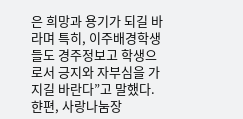은 희망과 용기가 되길 바라며 특히, 이주배경학생들도 경주정보고 학생으로서 긍지와 자부심을 가지길 바란다”고 말했다.
햔편, 사랑나눔장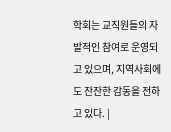학회는 교직원들의 자발적인 참여로 운영되고 있으며, 지역사회에도 잔잔한 감동을 전하고 있다. |